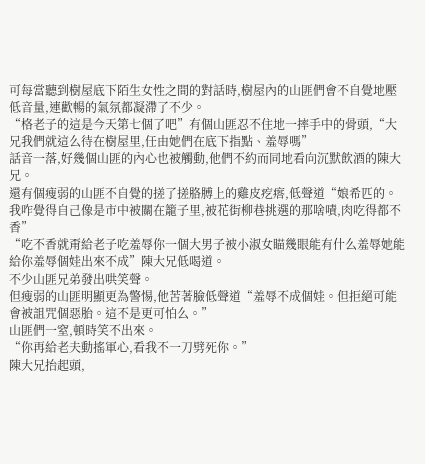可每當聽到樹屋底下陌生女性之間的對話時,樹屋內的山匪們會不自覺地壓低音量,連歡暢的氣氛都凝滯了不少。
“格老子的這是今天第七個了吧”有個山匪忍不住地一摔手中的骨頭,“大兄我們就這么待在樹屋里,任由她們在底下指點、羞辱嗎”
話音一落,好幾個山匪的內心也被觸動,他們不約而同地看向沉默飲酒的陳大兄。
還有個瘦弱的山匪不自覺的搓了搓胳膊上的雞皮疙瘩,低聲道“娘希匹的。我咋覺得自己像是市中被關在籠子里,被花街柳巷挑選的那啥嘖,肉吃得都不香”
“吃不香就甭給老子吃羞辱你一個大男子被小淑女瞄幾眼能有什么羞辱她能給你羞辱個娃出來不成”陳大兄低喝道。
不少山匪兄弟發出哄笑聲。
但瘦弱的山匪明顯更為警惕,他苦著臉低聲道“羞辱不成個娃。但拒絕可能會被詛咒個惡胎。這不是更可怕么。”
山匪們一窒,頓時笑不出來。
“你再給老夫動搖軍心,看我不一刀劈死你。”
陳大兄抬起頭,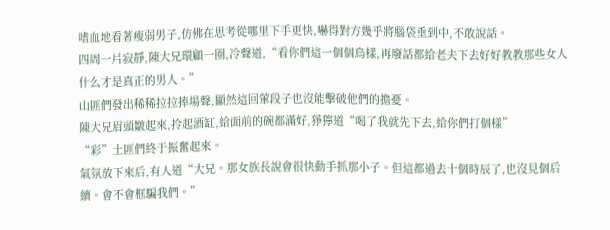嗜血地看著瘦弱男子,仿佛在思考從哪里下手更快,嚇得對方幾乎將腦袋垂到中,不敢說話。
四周一片寂靜,陳大兄環顧一圈,冷聲道,“看你們這一個個鳥樣,再廢話都給老夫下去好好教教那些女人什么才是真正的男人。”
山匪們發出稀稀拉拉捧場聲,顯然這回葷段子也沒能擊破他們的擔憂。
陳大兄眉頭皺起來,拎起酒缸,給面前的碗都滿好,猙獰道“喝了我就先下去,給你們打個樣”
“彩”土匪們終于振奮起來。
氣氛放下來后,有人道“大兄。那女族長說會很快動手抓那小子。但這都過去十個時辰了,也沒見個后續。會不會框騙我們。”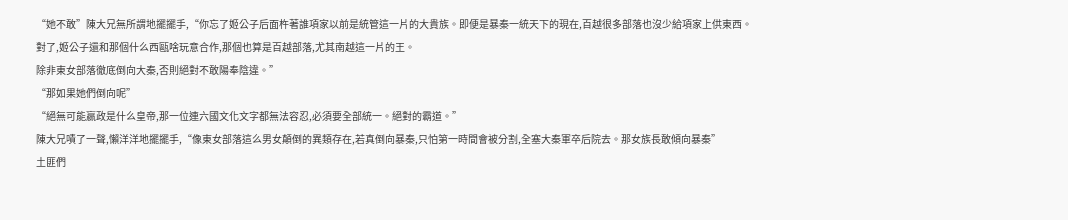“她不敢”陳大兄無所謂地擺擺手,“你忘了姬公子后面杵著誰項家以前是統管這一片的大貴族。即便是暴秦一統天下的現在,百越很多部落也沒少給項家上供東西。
對了,姬公子還和那個什么西甌啥玩意合作,那個也算是百越部落,尤其南越這一片的王。
除非東女部落徹底倒向大秦,否則絕對不敢陽奉陰違。”
“那如果她們倒向呢”
“絕無可能嬴政是什么皇帝,那一位連六國文化文字都無法容忍,必須要全部統一。絕對的霸道。”
陳大兄嘖了一聲,懶洋洋地擺擺手,“像東女部落這么男女顛倒的異類存在,若真倒向暴秦,只怕第一時間會被分割,全塞大秦軍卒后院去。那女族長敢傾向暴秦”
土匪們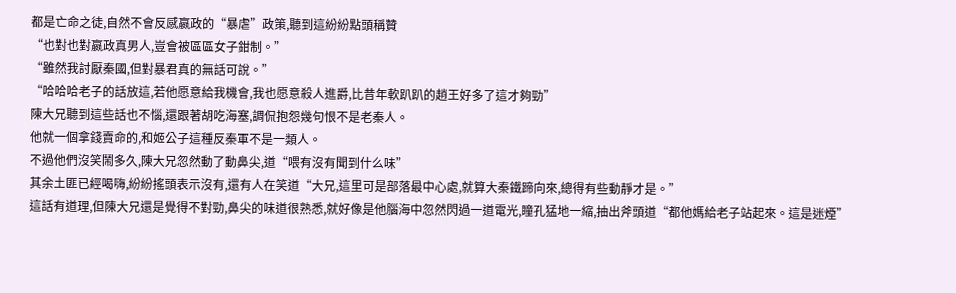都是亡命之徒,自然不會反感嬴政的“暴虐”政策,聽到這紛紛點頭稱贊
“也對也對嬴政真男人,豈會被區區女子鉗制。”
“雖然我討厭秦國,但對暴君真的無話可說。”
“哈哈哈老子的話放這,若他愿意給我機會,我也愿意殺人進爵,比昔年軟趴趴的趙王好多了這才夠勁”
陳大兄聽到這些話也不惱,還跟著胡吃海塞,調侃抱怨幾句恨不是老秦人。
他就一個拿錢賣命的,和姬公子這種反秦軍不是一類人。
不過他們沒笑鬧多久,陳大兄忽然動了動鼻尖,道“喂有沒有聞到什么味”
其余土匪已經喝嗨,紛紛搖頭表示沒有,還有人在笑道“大兄,這里可是部落最中心處,就算大秦鐵蹄向來,總得有些動靜才是。”
這話有道理,但陳大兄還是覺得不對勁,鼻尖的味道很熟悉,就好像是他腦海中忽然閃過一道電光,瞳孔猛地一縮,抽出斧頭道“都他媽給老子站起來。這是迷煙”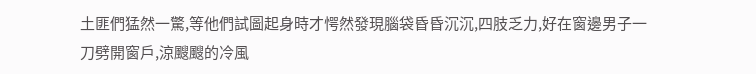土匪們猛然一驚,等他們試圖起身時才愕然發現腦袋昏昏沉沉,四肢乏力,好在窗邊男子一刀劈開窗戶,涼颼颼的冷風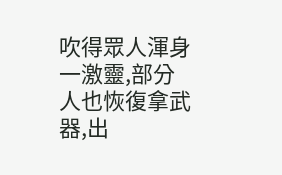吹得眾人渾身一激靈,部分人也恢復拿武器,出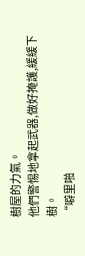樹屋的力氣。
他們警惕地拿起武器,做好掩護,緩緩下樹。
“噼里啪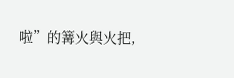啦”的篝火與火把,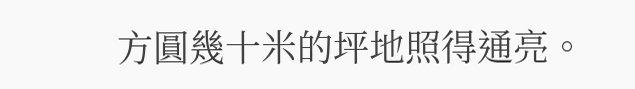方圓幾十米的坪地照得通亮。